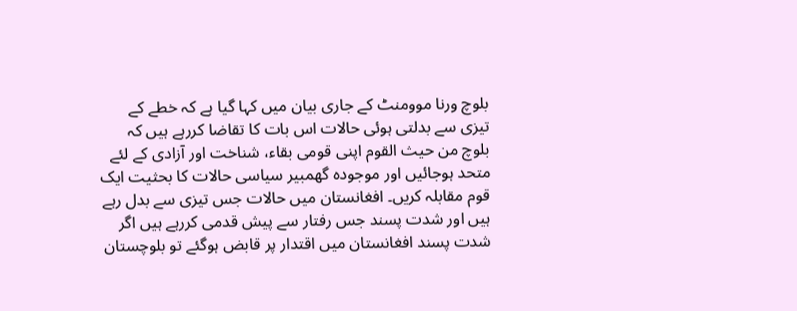بلوچ ورنا موومنٹ کے جاری بیان میں کہا گیا ہے کہ خطے کے تیزی سے بدلتی ہوئی حالات اس بات کا تقاضا کررہے ہیں کہ بلوچ من حیث القوم اپنی قومی بقاء، شناخت اور آزادی کے لئے متحد ہوجائیں اور موجودہ گھمبیر سیاسی حالات کا بحثیت ایک قوم مقابلہ کریں۔ افغانستان میں حالات جس تیزی سے بدل رہے ہیں اور شدت پسند جس رفتار سے پیش قدمی کررہے ہیں اگر شدت پسند افغانستان میں اقتدار پر قابض ہوگئے تو بلوچستان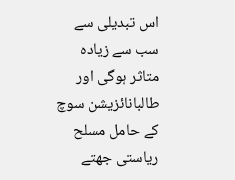اس تبدیلی سے سب سے زیادہ متاثر ہوگی اور طالبانائزیشن سوچ کے حامل مسلح ریاستی جھتے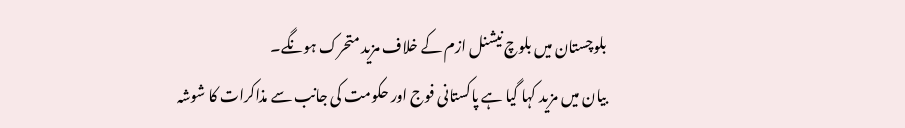بلوچستان میں بلوچ نیشنل ازم کے خلاف مزید متحرک ہونگے۔
بیان میں مزید کہا گیا ہے پاکستانی فوج اور حکومت کی جانب سے مذاکرات کا شوشہ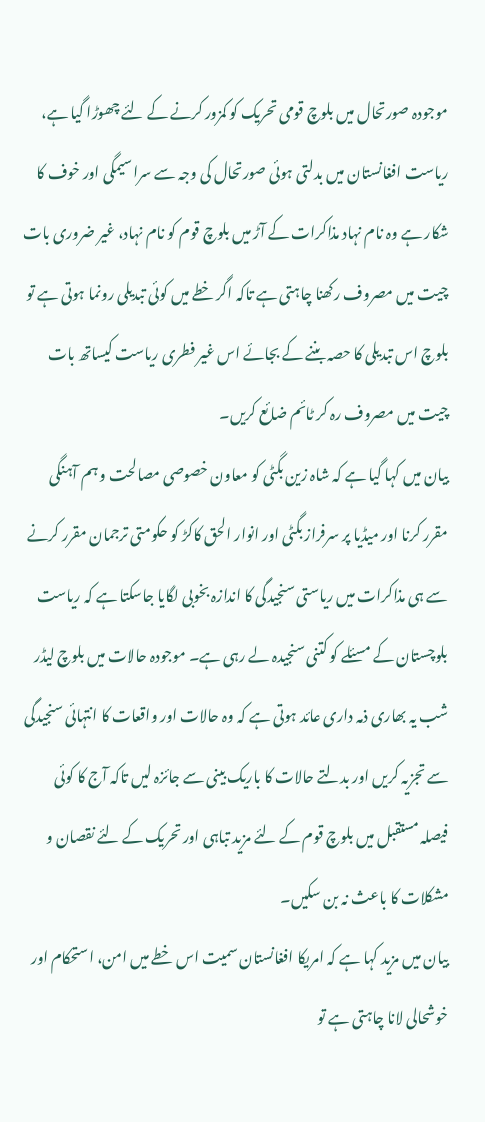موجودہ صورتحال میں بلوچ قومی تحریک کو کمزور کرنے کے لئے چھوڑا گیا ہے، ریاست افغانستان میں بدلتی ہوئی صورتحال کی وجہ سے سراسیمگی اور خوف کا شکار ہے وہ نام نہاد مذاکرات کے آڑ میں بلوچ قوم کو نام نہاد، غیر ضروری بات چیت میں مصروف رکھنا چاہتی ہے تاکہ اگر خطے میں کوئی تبدیلی رونما ہوتی ہے تو بلوچ اس تبدیلی کا حصہ بننے کے بجائے اس غیر فطری ریاست کیساتھ بات چیت میں مصروف رہ کر ٹائم ضائع کریں۔
بیان میں کہا گیا ہے کہ شاہ زین بگٹی کو معاون خصوصی مصالحت و ہم آہنگی مقرر کرنا اور میڈیا پر سرفراز بگٹی اور انوار الحق کاکڑ کو حکومتی ترجمان مقرر کرنے سے ہی مذاکرات میں ریاستی سنجیدگی کا اندازہ بخوبی لگایا جاسکتا ہے کہ ریاست بلوچستان کے مسئلے کو کتنی سنجیدہ لے رہی ہے۔ موجودہ حالات میں بلوچ لیڈر شب یہ بھاری ذمہ داری عائد ہوتی ہے کہ وہ حالات اور واقعات کا انتہائی سنجیدگی سے تجزیہ کریں اور بدلتے حالات کا باریک بینی سے جائزہ لیں تاکہ آج کا کوئی فیصلہ مستقبل میں بلوچ قوم کے لئے مزید تباہی اور تحریک کے لئے نقصان و مشکلات کا باعث نہ بن سکیں۔
بیان میں مزید کہا ہے کہ امریکا افغانستان سمیت اس خطے میں امن، استحکام اور خوشحالی لانا چاہتی ہے تو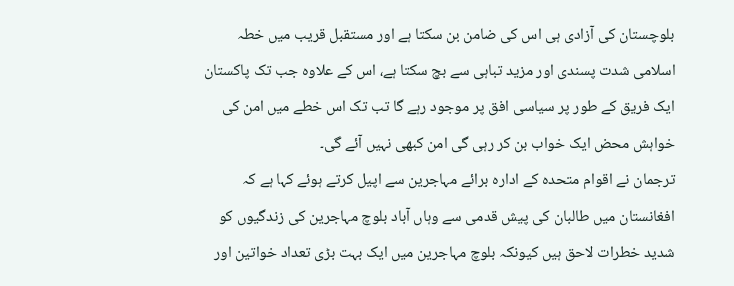بلوچستان کی آزادی ہی اس کی ضامن بن سکتا ہے اور مستقبل قریب میں خطہ اسلامی شدت پسندی اور مزید تباہی سے بچ سکتا ہے، اس کے علاوہ جب تک پاکستان ایک فریق کے طور پر سیاسی افق پر موجود رہے گا تب تک اس خطے میں امن کی خواہش محض ایک خواب بن کر رہی گی امن کبھی نہیں آئے گی۔
ترجمان نے اقوام متحدہ کے ادارہ برائے مہاجرین سے اپیل کرتے ہوئے کہا ہے کہ افغانستان میں طالبان کی پیش قدمی سے وہاں آباد بلوچ مہاجرین کی زندگیوں کو شدید خطرات لاحق ہیں کیونکہ بلوچ مہاجرین میں ایک بہت بڑی تعداد خواتین اور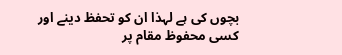بچوں کی ہے لہذا ان کو تحفظ دینے اور کسی محفوظ مقام پر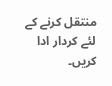منتقل کرنے کے لئے کردار ادا کریں۔